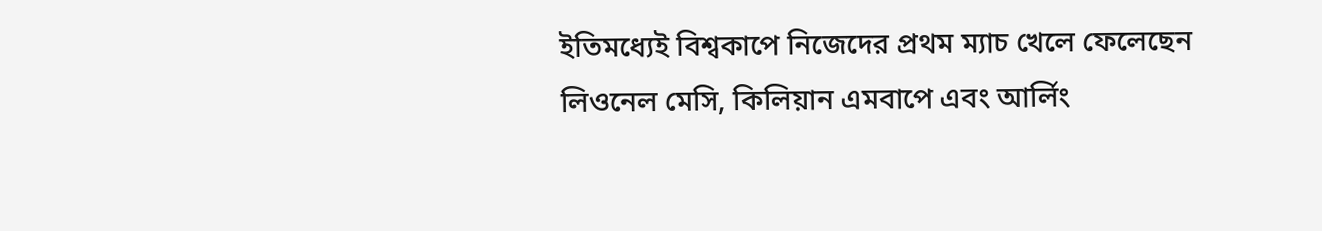ইতিমধ্যেই বিশ্বকাপে নিজেদের প্রথম ম্যাচ খেলে ফেলেছেন লিওনেল মেসি, কিলিয়ান এমবাপে এবং আর্লিং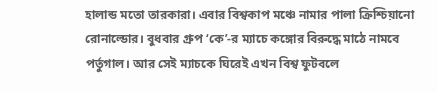হালান্ড মতো তারকারা। এবার বিশ্বকাপ মঞ্চে নামার পালা ক্রিশ্চিয়ানো রোনাল্ডোর। বুধবার গ্রুপ ‘কে’-র ম্যাচে কঙ্গোর বিরুদ্ধে মাঠে নামবে পর্তুগাল। আর সেই ম্যাচকে ঘিরেই এখন বিশ্ব ফুটবলে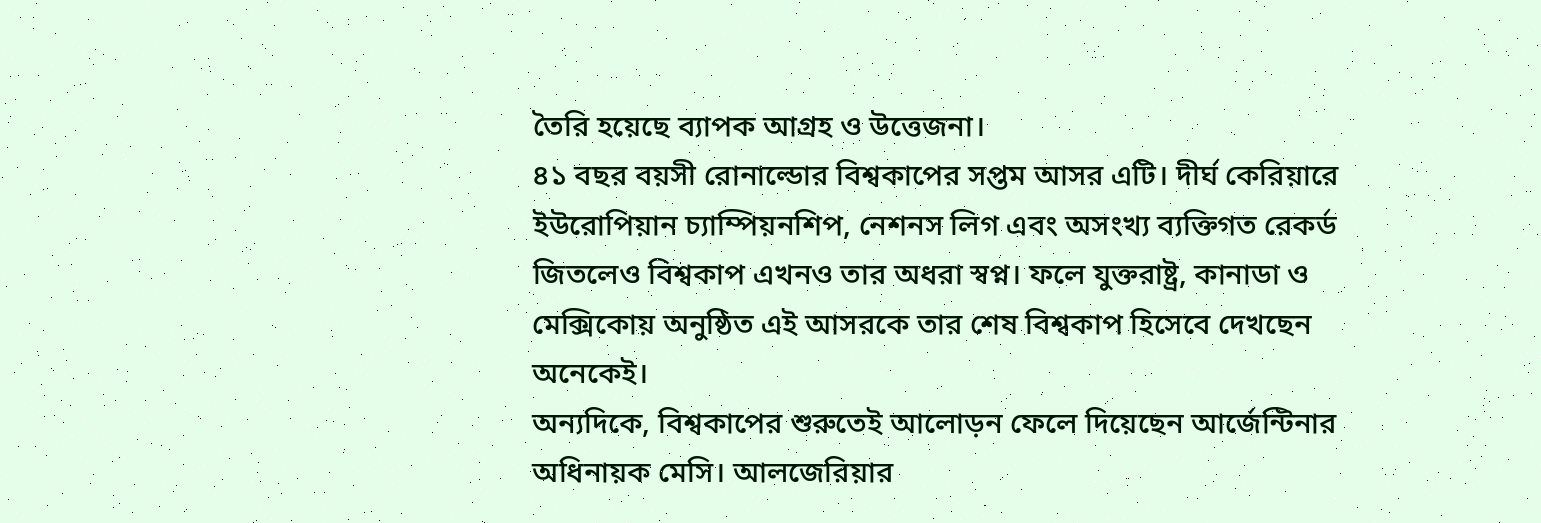তৈরি হয়েছে ব্যাপক আগ্রহ ও উত্তেজনা।
৪১ বছর বয়সী রোনাল্ডোর বিশ্বকাপের সপ্তম আসর এটি। দীর্ঘ কেরিয়ারে ইউরোপিয়ান চ্যাম্পিয়নশিপ, নেশনস লিগ এবং অসংখ্য ব্যক্তিগত রেকর্ড জিতলেও বিশ্বকাপ এখনও তার অধরা স্বপ্ন। ফলে যুক্তরাষ্ট্র, কানাডা ও মেক্সিকোয় অনুষ্ঠিত এই আসরকে তার শেষ বিশ্বকাপ হিসেবে দেখছেন অনেকেই।
অন্যদিকে, বিশ্বকাপের শুরুতেই আলোড়ন ফেলে দিয়েছেন আর্জেন্টিনার অধিনায়ক মেসি। আলজেরিয়ার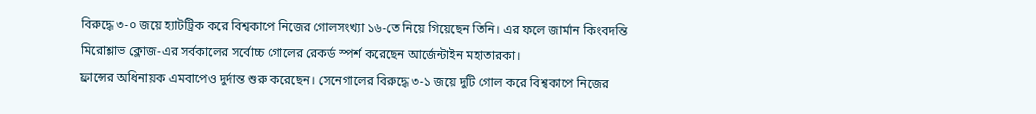বিরুদ্ধে ৩-০ জয়ে হ্যাটট্রিক করে বিশ্বকাপে নিজের গোলসংখ্যা ১৬-তে নিয়ে গিয়েছেন তিনি। এর ফলে জার্মান কিংবদন্তি মিরোশ্লাভ ক্লোজ-এর সর্বকালের সর্বোচ্চ গোলের রেকর্ড স্পর্শ করেছেন আর্জেন্টাইন মহাতারকা।
ফ্রান্সের অধিনায়ক এমবাপেও দুর্দান্ত শুরু করেছেন। সেনেগালের বিরুদ্ধে ৩-১ জয়ে দুটি গোল করে বিশ্বকাপে নিজের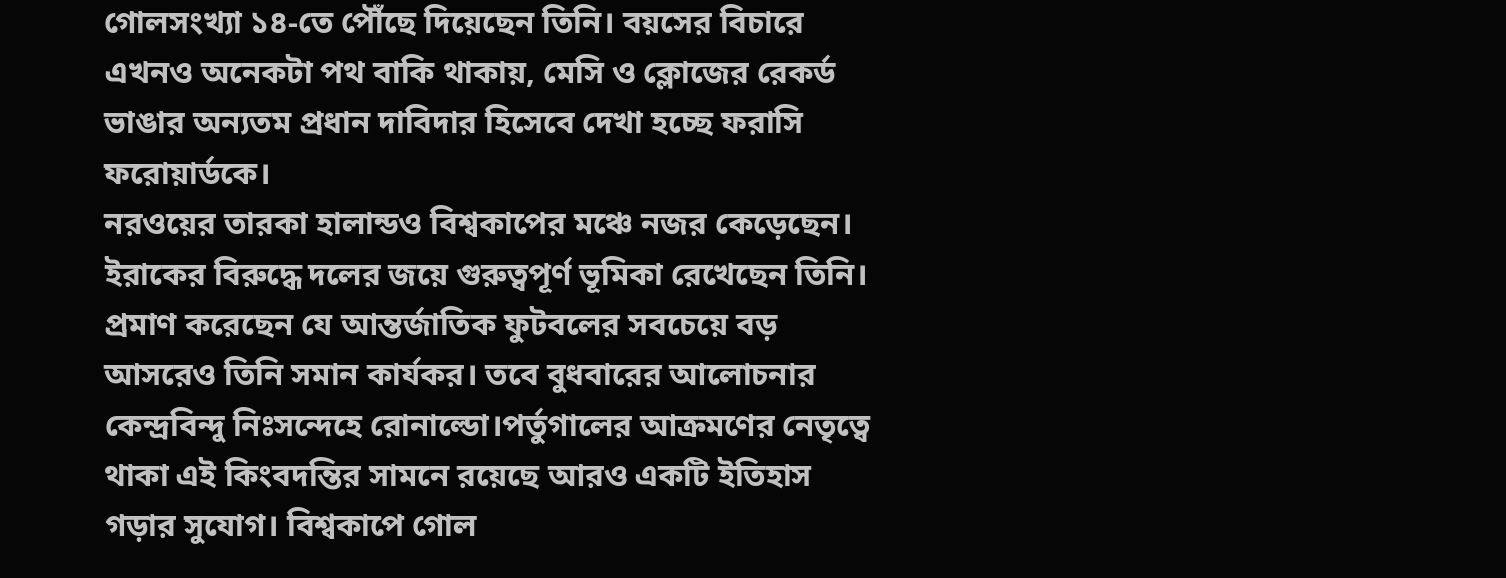গোলসংখ্যা ১৪-তে পৌঁছে দিয়েছেন তিনি। বয়সের বিচারে এখনও অনেকটা পথ বাকি থাকায়, মেসি ও ক্লোজের রেকর্ড ভাঙার অন্যতম প্রধান দাবিদার হিসেবে দেখা হচ্ছে ফরাসি ফরোয়ার্ডকে।
নরওয়ের তারকা হালান্ডও বিশ্বকাপের মঞ্চে নজর কেড়েছেন। ইরাকের বিরুদ্ধে দলের জয়ে গুরুত্বপূর্ণ ভূমিকা রেখেছেন তিনি। প্রমাণ করেছেন যে আন্তর্জাতিক ফুটবলের সবচেয়ে বড় আসরেও তিনি সমান কার্যকর। তবে বুধবারের আলোচনার কেন্দ্রবিন্দু নিঃসন্দেহে রোনাল্ডো।পর্তুগালের আক্রমণের নেতৃত্বে থাকা এই কিংবদন্তির সামনে রয়েছে আরও একটি ইতিহাস গড়ার সুযোগ। বিশ্বকাপে গোল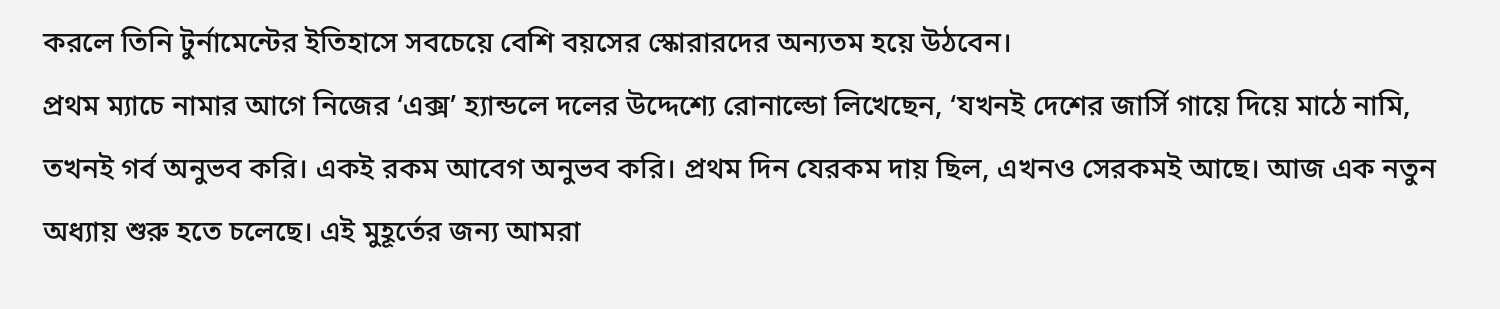করলে তিনি টুর্নামেন্টের ইতিহাসে সবচেয়ে বেশি বয়সের স্কোরারদের অন্যতম হয়ে উঠবেন।
প্রথম ম্যাচে নামার আগে নিজের ‘এক্স’ হ্যান্ডলে দলের উদ্দেশ্যে রোনাল্ডো লিখেছেন, ‘যখনই দেশের জার্সি গায়ে দিয়ে মাঠে নামি, তখনই গর্ব অনুভব করি। একই রকম আবেগ অনুভব করি। প্রথম দিন যেরকম দায় ছিল, এখনও সেরকমই আছে। আজ এক নতুন অধ্যায় শুরু হতে চলেছে। এই মুহূর্তের জন্য আমরা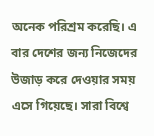অনেক পরিশ্রম করেছি। এ বার দেশের জন্য নিজেদের উজাড় করে দেওয়ার সময় এসে গিয়েছে। সারা বিশ্বে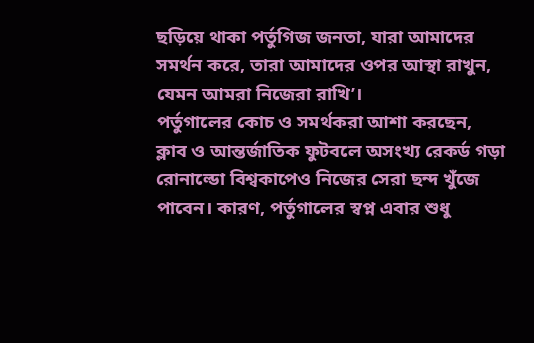ছড়িয়ে থাকা পর্তুগিজ জনতা, যারা আমাদের সমর্থন করে, তারা আমাদের ওপর আস্থা রাখুন, যেমন আমরা নিজেরা রাখি’।
পর্তুগালের কোচ ও সমর্থকরা আশা করছেন, ক্লাব ও আন্তর্জাতিক ফুটবলে অসংখ্য রেকর্ড গড়া রোনাল্ডো বিশ্বকাপেও নিজের সেরা ছন্দ খুঁজে পাবেন। কারণ, পর্তুগালের স্বপ্ন এবার শুধু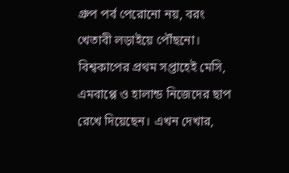গ্রুপ পর্ব পেরোনো নয়, বরং খেতাবী লড়াইয়ে পৌঁছনো। বিশ্বকাপের প্রথম সপ্তাহেই মেসি, এমবাপ্পে ও হালান্ড নিজেদের ছাপ রেখে দিয়েছেন। এখন দেখার,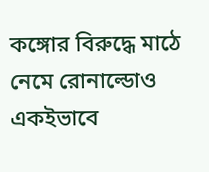কঙ্গোর বিরুদ্ধে মাঠে নেমে রোনাল্ডোও একইভাবে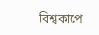বিশ্বকাপে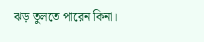ঝড় তুলতে পারেন কিনা।